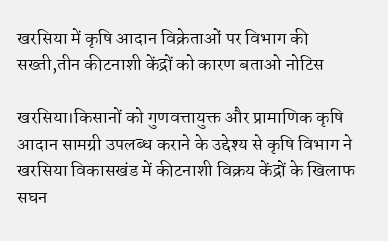खरसिया में कृषि आदान विक्रेताओं पर विभाग की सख्ती,तीन कीटनाशी केंद्रों को कारण बताओ नोटिस

खरसिया।किसानों को गुणवत्तायुक्त और प्रामाणिक कृषि आदान सामग्री उपलब्ध कराने के उद्देश्य से कृषि विभाग ने खरसिया विकासखंड में कीटनाशी विक्रय केंद्रों के खिलाफ सघन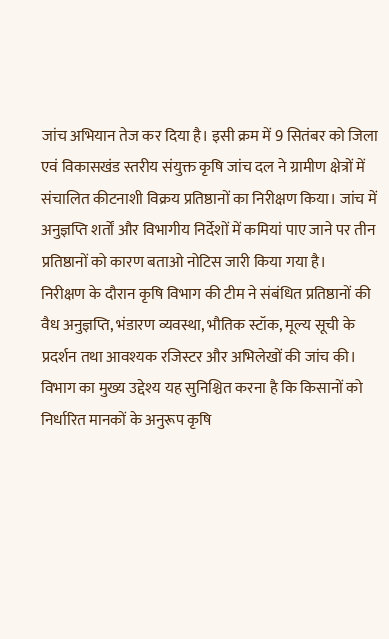जांच अभियान तेज कर दिया है। इसी क्रम में 9 सितंबर को जिला एवं विकासखंड स्तरीय संयुक्त कृषि जांच दल ने ग्रामीण क्षेत्रों में संचालित कीटनाशी विक्रय प्रतिष्ठानों का निरीक्षण किया। जांच में अनुज्ञप्ति शर्तों और विभागीय निर्देशों में कमियां पाए जाने पर तीन प्रतिष्ठानों को कारण बताओ नोटिस जारी किया गया है।
निरीक्षण के दौरान कृषि विभाग की टीम ने संबंधित प्रतिष्ठानों की वैध अनुज्ञप्ति, भंडारण व्यवस्था, भौतिक स्टॉक, मूल्य सूची के प्रदर्शन तथा आवश्यक रजिस्टर और अभिलेखों की जांच की। विभाग का मुख्य उद्देश्य यह सुनिश्चित करना है कि किसानों को निर्धारित मानकों के अनुरूप कृषि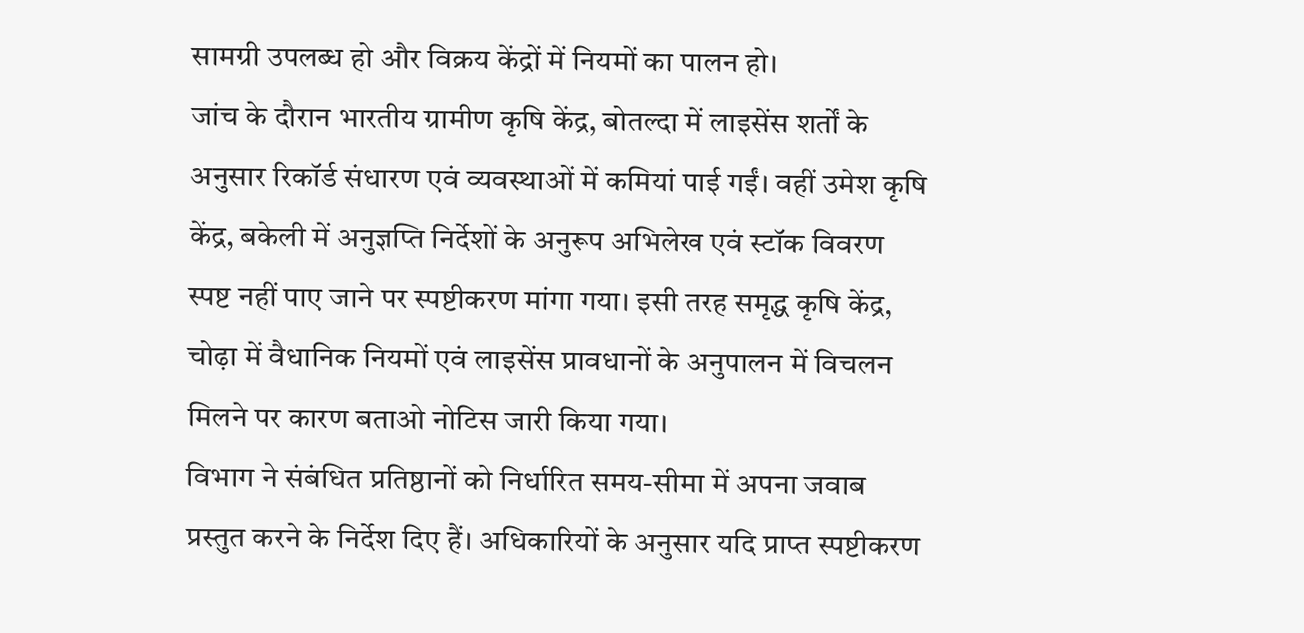सामग्री उपलब्ध हो और विक्रय केंद्रों में नियमों का पालन हो।
जांच के दौरान भारतीय ग्रामीण कृषि केंद्र, बोतल्दा में लाइसेंस शर्तों के अनुसार रिकॉर्ड संधारण एवं व्यवस्थाओं में कमियां पाई गईं। वहीं उमेश कृषि केंद्र, बकेली में अनुज्ञप्ति निर्देशों के अनुरूप अभिलेख एवं स्टॉक विवरण स्पष्ट नहीं पाए जाने पर स्पष्टीकरण मांगा गया। इसी तरह समृद्ध कृषि केंद्र, चोढ़ा में वैधानिक नियमों एवं लाइसेंस प्रावधानों के अनुपालन में विचलन मिलने पर कारण बताओ नोटिस जारी किया गया।
विभाग ने संबंधित प्रतिष्ठानों को निर्धारित समय-सीमा में अपना जवाब प्रस्तुत करने के निर्देश दिए हैं। अधिकारियों के अनुसार यदि प्राप्त स्पष्टीकरण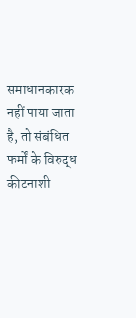समाधानकारक नहीं पाया जाता है, तो संबंधित फर्मों के विरुद्ध कीटनाशी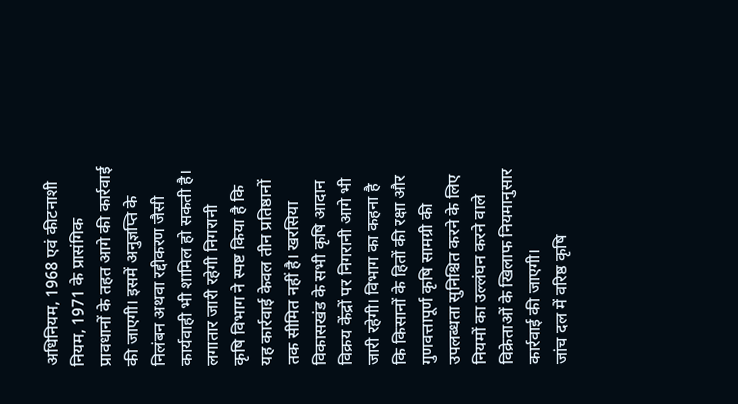अधिनियम, 1968 एवं कीटनाशी नियम, 1971 के प्रासंगिक प्रावधानों के तहत आगे की कार्रवाई की जाएगी। इसमें अनुज्ञप्ति के निलंबन अथवा रद्दीकरण जैसी कार्यवाही भी शामिल हो सकती है।
लगातार जारी रहेगी निगरानी
कृषि विभाग ने स्पष्ट किया है कि यह कार्रवाई केवल तीन प्रतिष्ठानों तक सीमित नहीं है। खरसिया विकासखंड के सभी कृषि आदान विक्रय केंद्रों पर निगरानी आगे भी जारी रहेगी। विभाग का कहना है कि किसानों के हितों की रक्षा और गुणवत्तापूर्ण कृषि सामग्री की उपलब्धता सुनिश्चित करने के लिए नियमों का उल्लंघन करने वाले विक्रेताओं के खिलाफ नियमानुसार कार्रवाई की जाएगी।
जांच दल में वरिष्ठ कृषि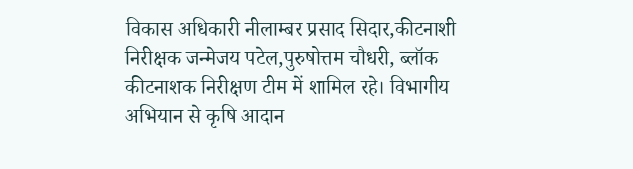विकास अधिकारी नीलाम्बर प्रसाद सिदार,कीटनाशी निरीक्षक जन्मेजय पटेल,पुरुषोत्तम चौधरी, ब्लॉक कीटनाशक निरीक्षण टीम में शामिल रहे। विभागीय अभियान से कृषि आदान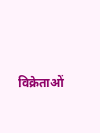विक्रेताओं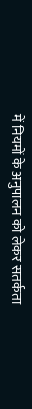में नियमों के अनुपालन को लेकर सतर्कता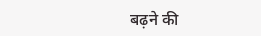बढ़ने की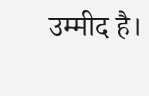उम्मीद है।